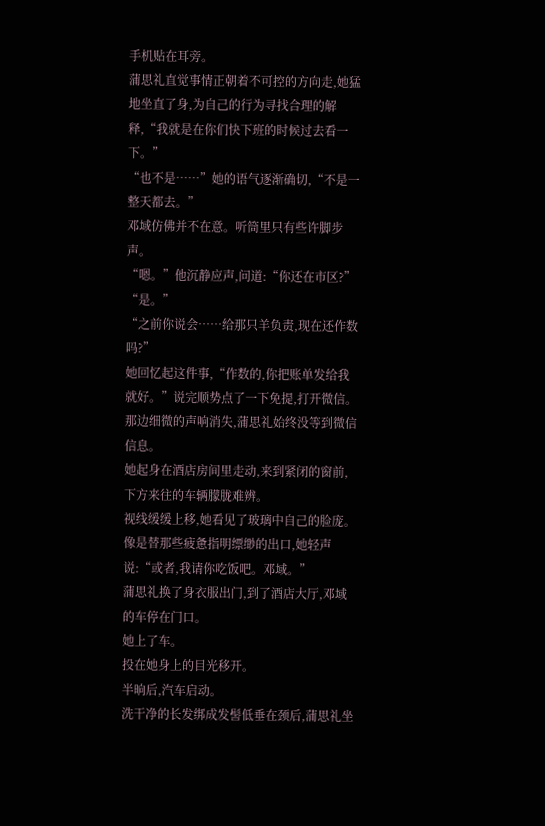手机贴在耳旁。
蒲思礼直觉事情正朝着不可控的方向走,她猛地坐直了身,为自己的行为寻找合理的解释,“我就是在你们快下班的时候过去看一下。”
“也不是……”她的语气逐渐确切,“不是一整天都去。”
邓域仿佛并不在意。听筒里只有些许脚步声。
“嗯。”他沉静应声,问道:“你还在市区?”
“是。”
“之前你说会……给那只羊负责,现在还作数吗?”
她回忆起这件事,“作数的,你把账单发给我就好。”说完顺势点了一下免提,打开微信。
那边细微的声响消失,蒲思礼始终没等到微信信息。
她起身在酒店房间里走动,来到紧闭的窗前,下方来往的车辆朦胧难辨。
视线缓缓上移,她看见了玻璃中自己的脸庞。
像是替那些疲惫指明缥缈的出口,她轻声说:“或者,我请你吃饭吧。邓域。”
蒲思礼换了身衣服出门,到了酒店大厅,邓域的车停在门口。
她上了车。
投在她身上的目光移开。
半晌后,汽车启动。
洗干净的长发绑成发髻低垂在颈后,蒲思礼坐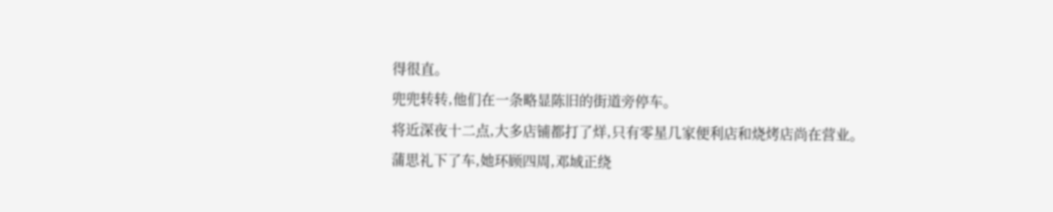得很直。
兜兜转转,他们在一条略显陈旧的街道旁停车。
将近深夜十二点,大多店铺都打了烊,只有零星几家便利店和烧烤店尚在营业。
蒲思礼下了车,她环顾四周,邓域正绕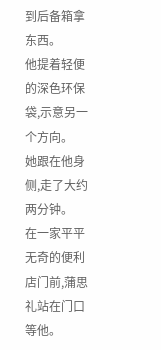到后备箱拿东西。
他提着轻便的深色环保袋,示意另一个方向。
她跟在他身侧,走了大约两分钟。
在一家平平无奇的便利店门前,蒲思礼站在门口等他。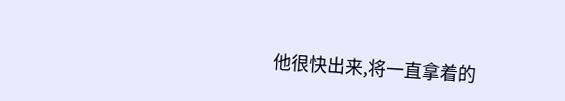他很快出来,将一直拿着的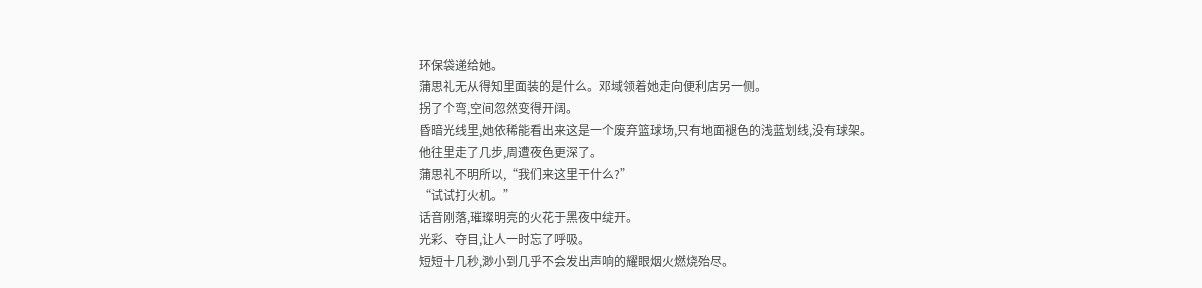环保袋递给她。
蒲思礼无从得知里面装的是什么。邓域领着她走向便利店另一侧。
拐了个弯,空间忽然变得开阔。
昏暗光线里,她依稀能看出来这是一个废弃篮球场,只有地面褪色的浅蓝划线,没有球架。
他往里走了几步,周遭夜色更深了。
蒲思礼不明所以,“我们来这里干什么?”
“试试打火机。”
话音刚落,璀璨明亮的火花于黑夜中绽开。
光彩、夺目,让人一时忘了呼吸。
短短十几秒,渺小到几乎不会发出声响的耀眼烟火燃烧殆尽。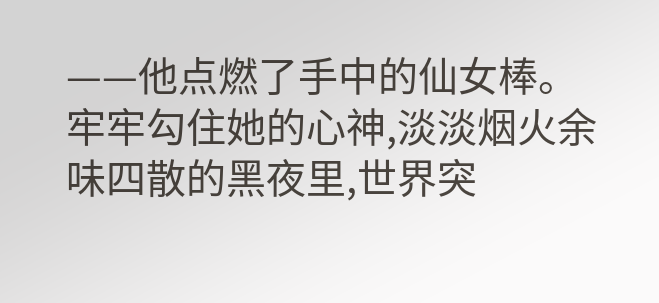——他点燃了手中的仙女棒。
牢牢勾住她的心神,淡淡烟火余味四散的黑夜里,世界突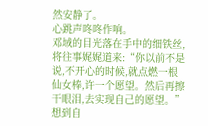然安静了。
心跳声咚咚作响。
邓域的目光落在手中的细铁丝,将往事娓娓道来:“你以前不是说,不开心的时候,就点燃一根仙女棒,许一个愿望。然后再擦干眼泪,去实现自己的愿望。”
想到自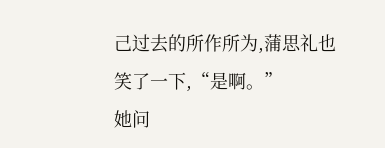己过去的所作所为,蒲思礼也笑了一下,“是啊。”
她问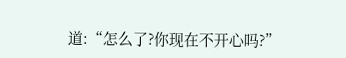道:“怎么了?你现在不开心吗?”